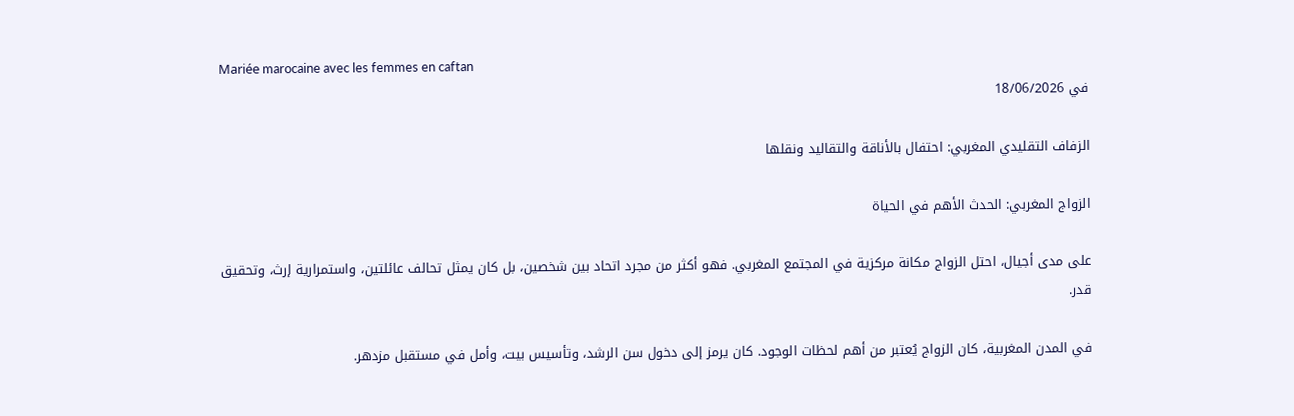Mariée marocaine avec les femmes en caftan
في 18/06/2026

الزفاف التقليدي المغربي: احتفال بالأناقة والتقاليد ونقلها

الزواج المغربي: الحدث الأهم في الحياة

على مدى أجيال، احتل الزواج مكانة مركزية في المجتمع المغربي. فهو أكثر من مجرد اتحاد بين شخصين، بل كان يمثل تحالف عائلتين، واستمرارية إرث، وتحقيق قدر.

في المدن المغربية، كان الزواج يُعتبر من أهم لحظات الوجود. كان يرمز إلى دخول سن الرشد، وتأسيس بيت، وأمل في مستقبل مزدهر.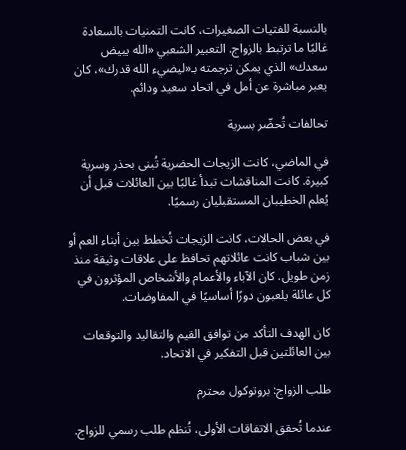بالنسبة للفتيات الصغيرات، كانت التمنيات بالسعادة غالبًا ما ترتبط بالزواج. التعبير الشعبي «الله يبيض سعدك» الذي يمكن ترجمته بـ«ليضيء الله قدرك»، كان يعبر مباشرة عن أمل في اتحاد سعيد ودائم.

تحالفات تُحضّر بسرية

في الماضي، كانت الزيجات الحضرية تُبنى بحذر وسرية كبيرة. كانت المناقشات تبدأ غالبًا بين العائلات قبل أن يُعلم الخطيبان المستقبليان رسميًا.

في بعض الحالات، كانت الزيجات تُخطط بين أبناء العم أو بين شباب كانت عائلاتهم تحافظ على علاقات وثيقة منذ زمن طويل. كان الآباء والأعمام والأشخاص المؤثرون في كل عائلة يلعبون دورًا أساسيًا في المفاوضات.

كان الهدف التأكد من توافق القيم والتقاليد والتوقعات بين العائلتين قبل التفكير في الاتحاد.

طلب الزواج: بروتوكول محترم

عندما تُحقق الاتفاقات الأولى، تُنظم طلب رسمي للزواج.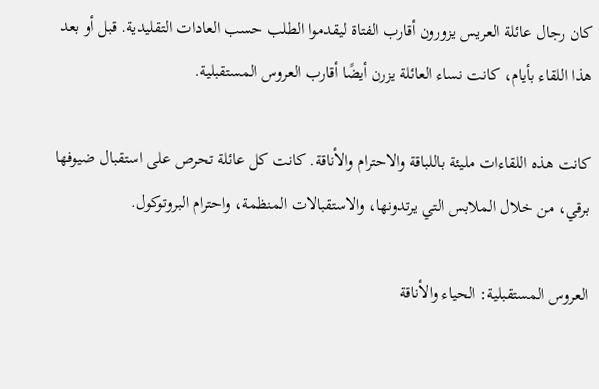كان رجال عائلة العريس يزورون أقارب الفتاة ليقدموا الطلب حسب العادات التقليدية. قبل أو بعد هذا اللقاء بأيام، كانت نساء العائلة يزرن أيضًا أقارب العروس المستقبلية.

كانت هذه اللقاءات مليئة باللباقة والاحترام والأناقة. كانت كل عائلة تحرص على استقبال ضيوفها برقي، من خلال الملابس التي يرتدونها، والاستقبالات المنظمة، واحترام البروتوكول.

العروس المستقبلية: الحياء والأناقة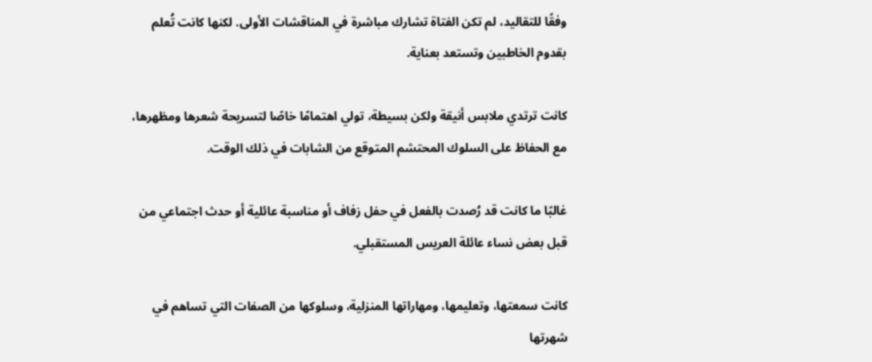وفقًا للتقاليد، لم تكن الفتاة تشارك مباشرة في المناقشات الأولى. لكنها كانت تُعلم بقدوم الخاطبين وتستعد بعناية.

كانت ترتدي ملابس أنيقة ولكن بسيطة، تولي اهتمامًا خاصًا لتسريحة شعرها ومظهرها، مع الحفاظ على السلوك المحتشم المتوقع من الشابات في ذلك الوقت.

غالبًا ما كانت قد رُصدت بالفعل في حفل زفاف أو مناسبة عائلية أو حدث اجتماعي من قبل بعض نساء عائلة العريس المستقبلي.

كانت سمعتها، وتعليمها، ومهاراتها المنزلية، وسلوكها من الصفات التي تساهم في شهرتها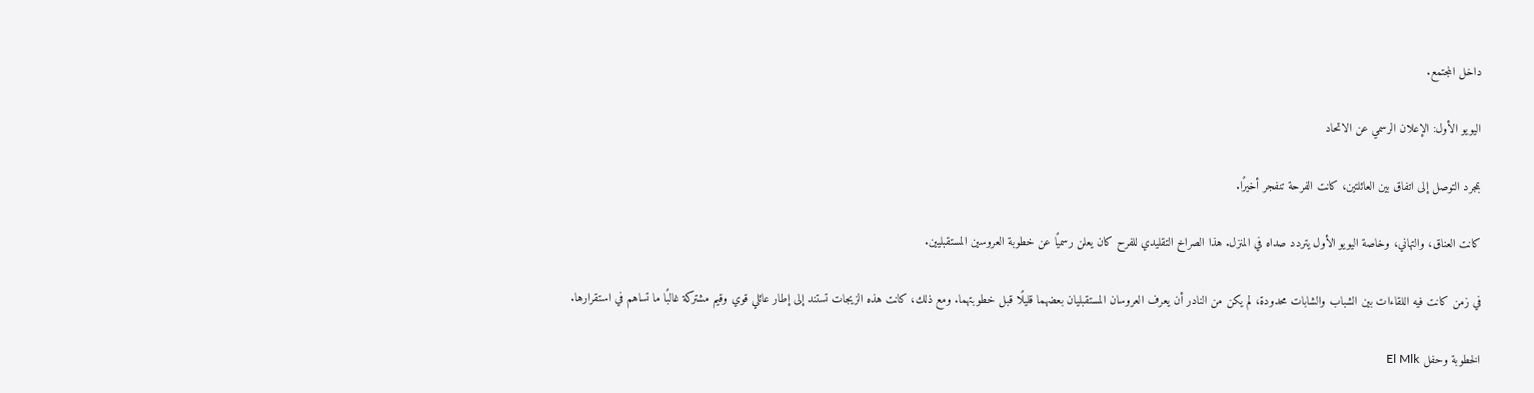داخل المجتمع.

اليويو الأول: الإعلان الرسمي عن الاتحاد

بمجرد التوصل إلى اتفاق بين العائلتين، كانت الفرحة تنفجر أخيرًا.

كانت العناق، والتهاني، وخاصة اليويو الأول يتردد صداه في المنزل. هذا الصراخ التقليدي للفرح كان يعلن رسميًا عن خطوبة العروسين المستقبليين.

في زمن كانت فيه اللقاءات بين الشباب والشابات محدودة، لم يكن من النادر أن يعرف العروسان المستقبليان بعضهما قليلًا قبل خطوبتهما. ومع ذلك، كانت هذه الزيجات تستند إلى إطار عائلي قوي وقيم مشتركة غالبًا ما تساهم في استقرارها.

الخطوبة وحفل El Mlk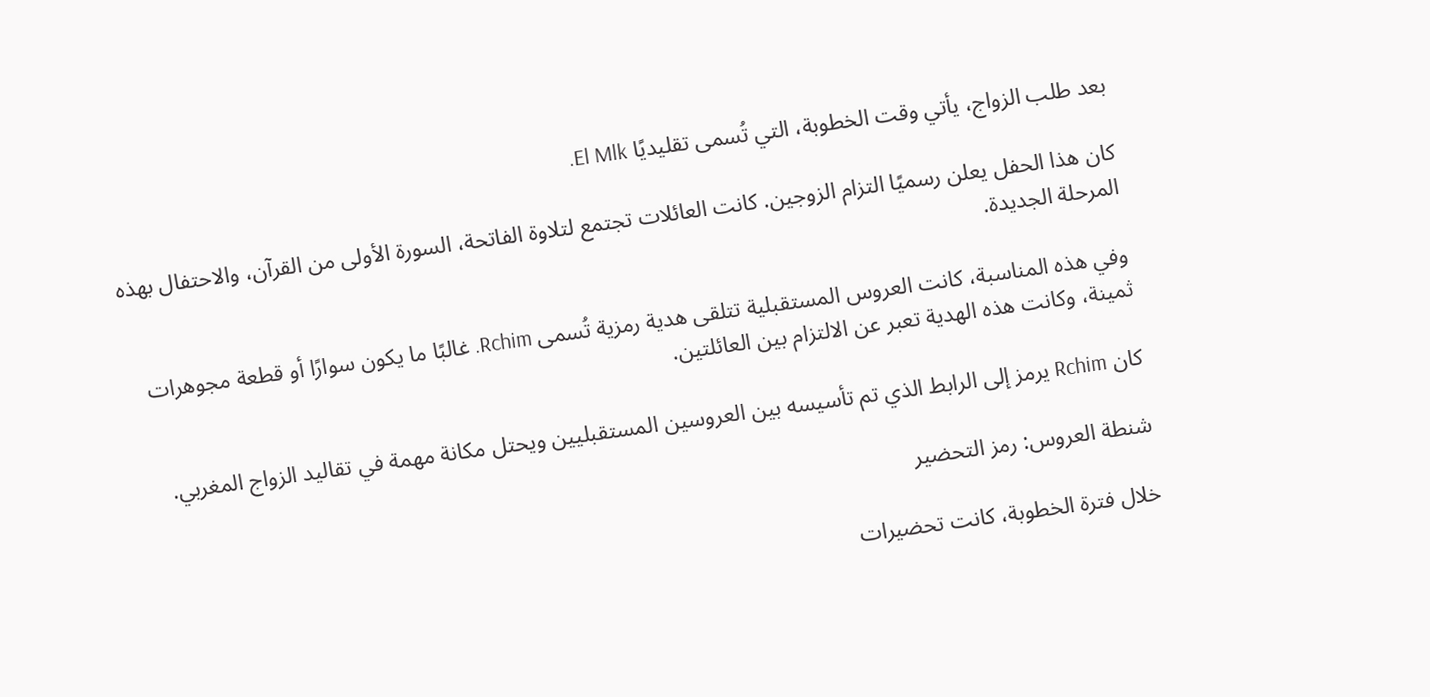بعد طلب الزواج، يأتي وقت الخطوبة، التي تُسمى تقليديًا El Mlk.

كان هذا الحفل يعلن رسميًا التزام الزوجين. كانت العائلات تجتمع لتلاوة الفاتحة، السورة الأولى من القرآن، والاحتفال بهذه المرحلة الجديدة.

وفي هذه المناسبة، كانت العروس المستقبلية تتلقى هدية رمزية تُسمى Rchim. غالبًا ما يكون سوارًا أو قطعة مجوهرات ثمينة، وكانت هذه الهدية تعبر عن الالتزام بين العائلتين.

كان Rchim يرمز إلى الرابط الذي تم تأسيسه بين العروسين المستقبليين ويحتل مكانة مهمة في تقاليد الزواج المغربي.

شنطة العروس: رمز التحضير

خلال فترة الخطوبة، كانت تحضيرات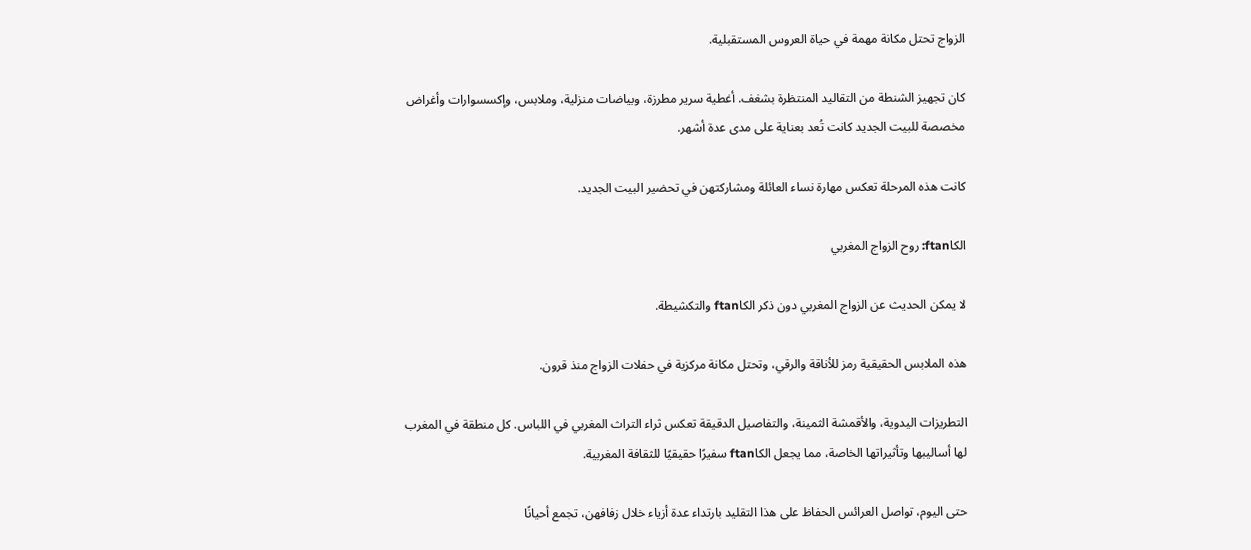الزواج تحتل مكانة مهمة في حياة العروس المستقبلية.

كان تجهيز الشنطة من التقاليد المنتظرة بشغف. أغطية سرير مطرزة، وبياضات منزلية، وملابس، وإكسسوارات وأغراض مخصصة للبيت الجديد كانت تُعد بعناية على مدى عدة أشهر.

كانت هذه المرحلة تعكس مهارة نساء العائلة ومشاركتهن في تحضير البيت الجديد.

الكاftan: روح الزواج المغربي

لا يمكن الحديث عن الزواج المغربي دون ذكر الكاftan والتكشيطة.

هذه الملابس الحقيقية رمز للأناقة والرقي، وتحتل مكانة مركزية في حفلات الزواج منذ قرون.

التطريزات اليدوية، والأقمشة الثمينة، والتفاصيل الدقيقة تعكس ثراء التراث المغربي في اللباس. كل منطقة في المغرب لها أساليبها وتأثيراتها الخاصة، مما يجعل الكاftan سفيرًا حقيقيًا للثقافة المغربية.

حتى اليوم، تواصل العرائس الحفاظ على هذا التقليد بارتداء عدة أزياء خلال زفافهن، تجمع أحيانًا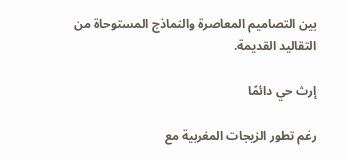بين التصاميم المعاصرة والنماذج المستوحاة من التقاليد القديمة.

إرث حي دائمًا

رغم تطور الزيجات المغربية مع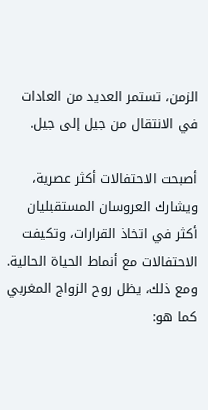الزمن، تستمر العديد من العادات في الانتقال من جيل إلى جيل.

أصبحت الاحتفالات أكثر عصرية، ويشارك العروسان المستقبليان أكثر في اتخاذ القرارات، وتكيفت الاحتفالات مع أنماط الحياة الحالية. ومع ذلك، يظل روح الزواج المغربي كما هو: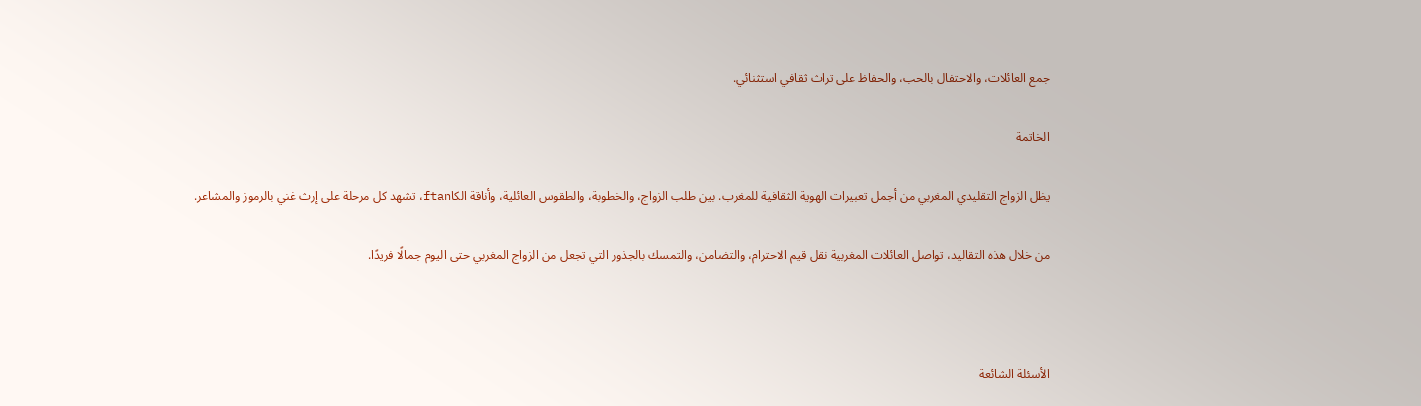جمع العائلات، والاحتفال بالحب، والحفاظ على تراث ثقافي استثنائي.

الخاتمة

يظل الزواج التقليدي المغربي من أجمل تعبيرات الهوية الثقافية للمغرب. بين طلب الزواج، والخطوبة، والطقوس العائلية، وأناقة الكاftan، تشهد كل مرحلة على إرث غني بالرموز والمشاعر.

من خلال هذه التقاليد، تواصل العائلات المغربية نقل قيم الاحترام، والتضامن، والتمسك بالجذور التي تجعل من الزواج المغربي حتى اليوم جمالًا فريدًا.



الأسئلة الشائعة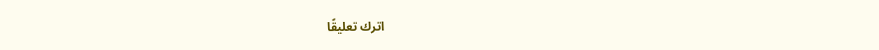اترك تعليقًا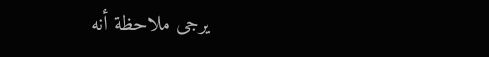يرجى ملاحظة أنه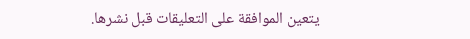يتعين الموافقة على التعليقات قبل نشرها.